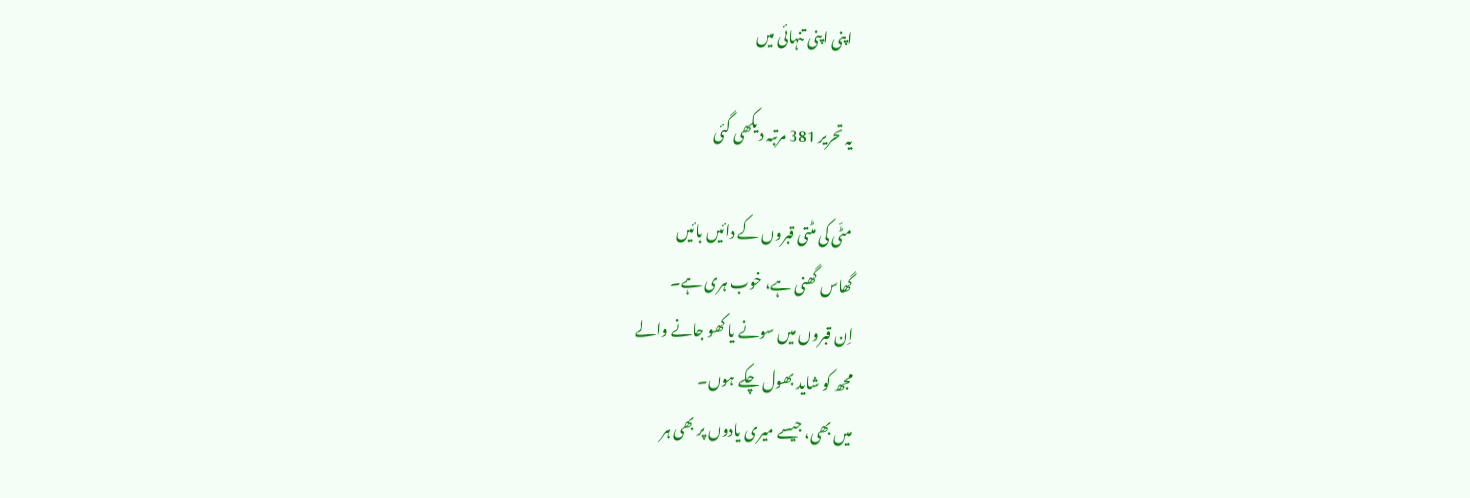اپنی اپنی تنہائی میں

یہ تحریر 381 مرتبہ دیکھی گئی

مٹّی کی مٹتی قبروں کے دائیں بائیں
گھاس گھنی ہے، خوب ہری ہے۔
اِن قبروں میں سونے یا کھو جانے والے
مجھ کو شاید بھول چکے ہوں۔
میں بھی، جیسے میری یادوں پر بھی ہر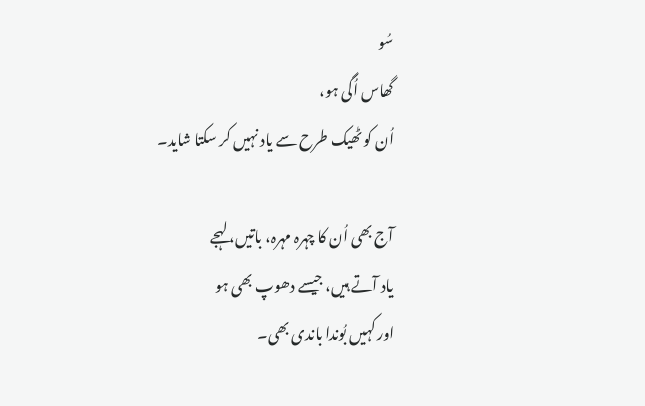سُو
گھاس اُگی ہو،
اُن کو ٹھیک طرح سے یاد نہیں کر سکتا شاید۔

آج بھی اُن کا چہرہ مہرہ، باتیں، لہجے
یاد آتے ہیں، جیسے دھوپ بھی ہو
اور کہیں بُوندا باندی بھی۔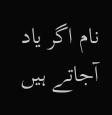نام اگر یاد آجاتے ہیں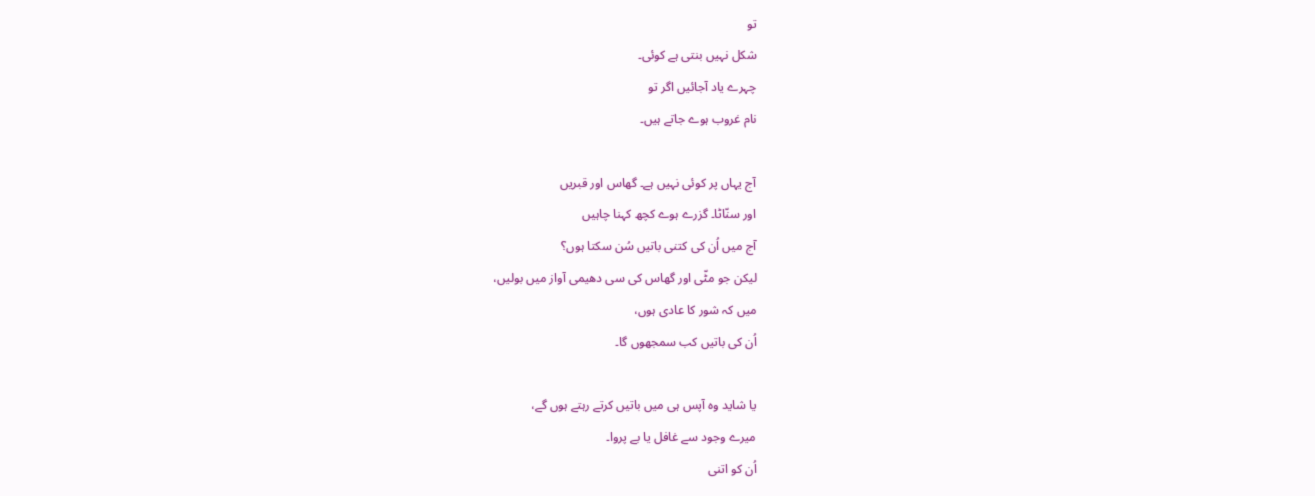تو
شکل نہیں بنتی ہے کوئی۔
چہرے یاد آجائیں اگر تو
نام غروب ہوے جاتے ہیں۔

آج یہاں پر کوئی نہیں ہے۔ گھاس اور قبریں
اور سنّاٹا۔ گزرے ہوے کچھ کہنا چاہیں
آج میں اُن کی کتنی باتیں سُن سکتا ہوں؟
لیکن جو مٹّی اور گھاس کی سی دھیمی آواز میں بولیں،
میں کہ شور کا عادی ہوں،
اُن کی باتیں کب سمجھوں گا۔

یا شاید وہ آپس ہی میں باتیں کرتے رہتے ہوں گے،
میرے وجود سے غافل یا بے پروا۔
اُن کو اتنی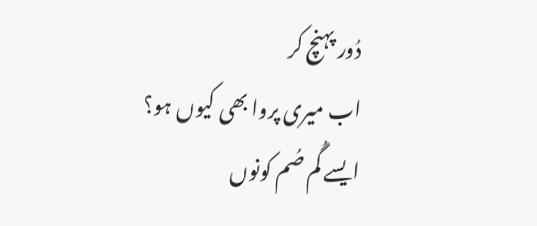دُور پہنچ کر
اب میری پروا بھی کیوں ہو؟
ایسے گُم صُم کونوں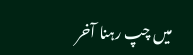میں چپ رہنا آخر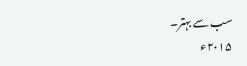سب سے بہتر۔
۲۰۱۵ء